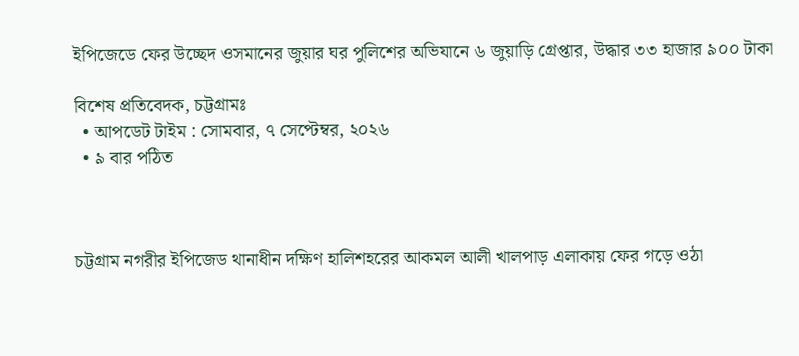ইপিজেডে ফের উচ্ছেদ ওসমানের জুয়ার ঘর পুলিশের অভিযানে ৬ জুয়াড়ি গ্রেপ্তার, উদ্ধার ৩৩ হাজার ৯০০ টাকা

বিশেষ প্রতিবেদক, চট্টগ্রামঃ
  • আপডেট টাইম : সোমবার, ৭ সেপ্টেম্বর, ২০২৬
  • ৯ বার পঠিত



চট্টগ্রাম নগরীর ইপিজেড থানাধীন দক্ষিণ হালিশহরের আকমল আলী খালপাড় এলাকায় ফের গড়ে ওঠা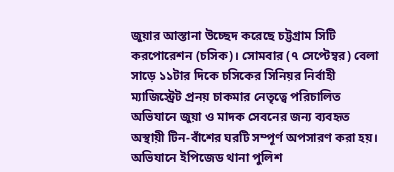জুয়ার আস্তানা উচ্ছেদ করেছে চট্টগ্রাম সিটি করপোরেশন (চসিক)। সোমবার (৭ সেপ্টেম্বর) বেলা সাড়ে ১১টার দিকে চসিকের সিনিয়র নির্বাহী ম্যাজিস্ট্রেট প্রনয় চাকমার নেতৃত্বে পরিচালিত অভিযানে জুয়া ও মাদক সেবনের জন্য ব্যবহৃত অস্থায়ী টিন-বাঁশের ঘরটি সম্পূর্ণ অপসারণ করা হয়। অভিযানে ইপিজেড থানা পুলিশ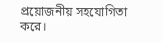প্রয়োজনীয় সহযোগিতা করে।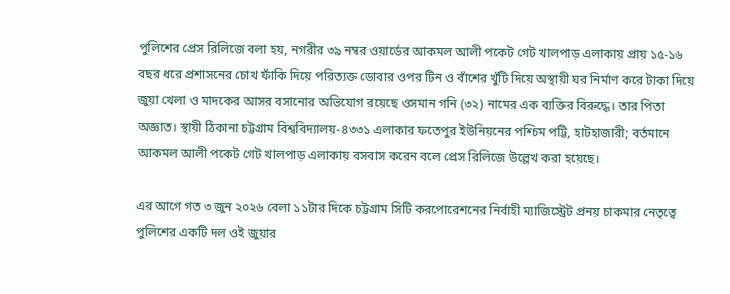পুলিশের প্রেস রিলিজে বলা হয়, নগরীর ৩৯ নম্বর ওয়ার্ডের আকমল আলী পকেট গেট খালপাড় এলাকায় প্রায় ১৫-১৬ বছর ধরে প্রশাসনের চোখ ফাঁকি দিয়ে পরিত্যক্ত ডোবার ওপর টিন ও বাঁশের খুঁটি দিয়ে অস্থায়ী ঘর নির্মাণ করে টাকা দিয়ে জুয়া খেলা ও মাদকের আসর বসানোর অভিযোগ রয়েছে ওসমান গনি (৩২) নামের এক ব্যক্তির বিরুদ্ধে। তার পিতা অজ্ঞাত। স্থায়ী ঠিকানা চট্টগ্রাম বিশ্ববিদ্যালয়-৪৩৩১ এলাকার ফতেপুর ইউনিয়নের পশ্চিম পট্টি, হাটহাজারী; বর্তমানে আকমল আলী পকেট গেট খালপাড় এলাকায় বসবাস করেন বলে প্রেস রিলিজে উল্লেখ করা হয়েছে।

এর আগে গত ৩ জুন ২০২৬ বেলা ১১টার দিকে চট্টগ্রাম সিটি করপোরেশনের নির্বাহী ম্যাজিস্ট্রেট প্রনয় চাকমার নেতৃত্বে পুলিশের একটি দল ওই জুয়ার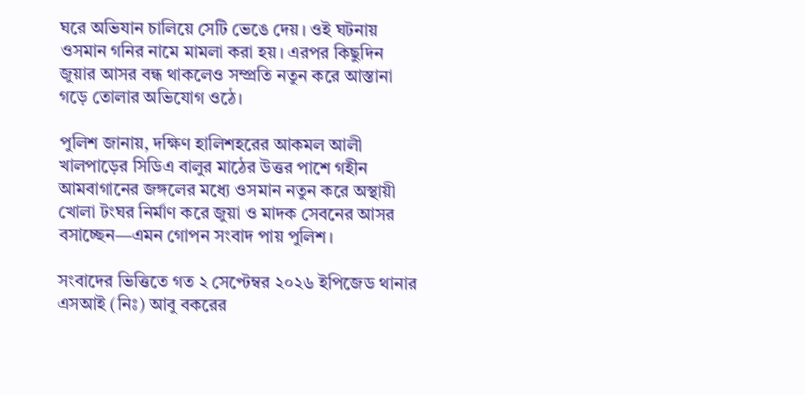ঘরে অভিযান চালিয়ে সেটি ভেঙে দেয়। ওই ঘটনায় ওসমান গনির নামে মামলা করা হয়। এরপর কিছুদিন জুয়ার আসর বন্ধ থাকলেও সম্প্রতি নতুন করে আস্তানা গড়ে তোলার অভিযোগ ওঠে।

পুলিশ জানায়, দক্ষিণ হালিশহরের আকমল আলী খালপাড়ের সিডিএ বালুর মাঠের উত্তর পাশে গহীন আমবাগানের জঙ্গলের মধ্যে ওসমান নতুন করে অস্থায়ী খোলা টংঘর নির্মাণ করে জুয়া ও মাদক সেবনের আসর বসাচ্ছেন—এমন গোপন সংবাদ পায় পুলিশ।

সংবাদের ভিত্তিতে গত ২ সেপ্টেম্বর ২০২৬ ইপিজেড থানার এসআই (নিঃ) আবু বকরের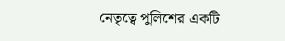নেতৃত্বে পুলিশের একটি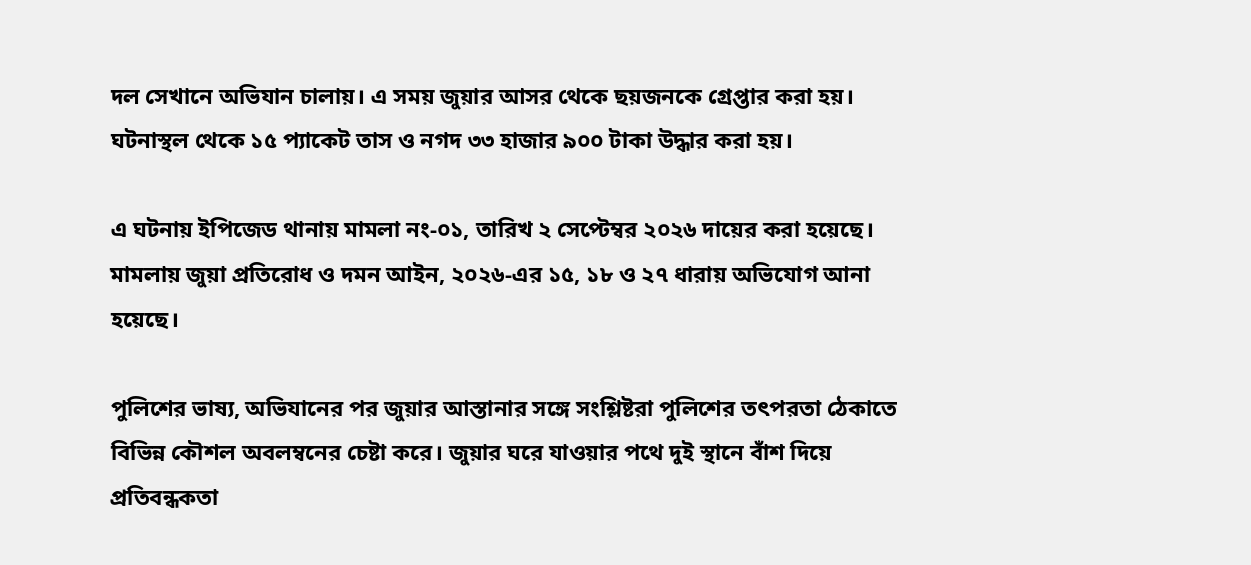দল সেখানে অভিযান চালায়। এ সময় জুয়ার আসর থেকে ছয়জনকে গ্রেপ্তার করা হয়। ঘটনাস্থল থেকে ১৫ প্যাকেট তাস ও নগদ ৩৩ হাজার ৯০০ টাকা উদ্ধার করা হয়।

এ ঘটনায় ইপিজেড থানায় মামলা নং-০১, তারিখ ২ সেপ্টেম্বর ২০২৬ দায়ের করা হয়েছে। মামলায় জুয়া প্রতিরোধ ও দমন আইন, ২০২৬-এর ১৫, ১৮ ও ২৭ ধারায় অভিযোগ আনা হয়েছে।

পুলিশের ভাষ্য, অভিযানের পর জুয়ার আস্তানার সঙ্গে সংশ্লিষ্টরা পুলিশের তৎপরতা ঠেকাতে বিভিন্ন কৌশল অবলম্বনের চেষ্টা করে। জুয়ার ঘরে যাওয়ার পথে দুই স্থানে বাঁশ দিয়ে প্রতিবন্ধকতা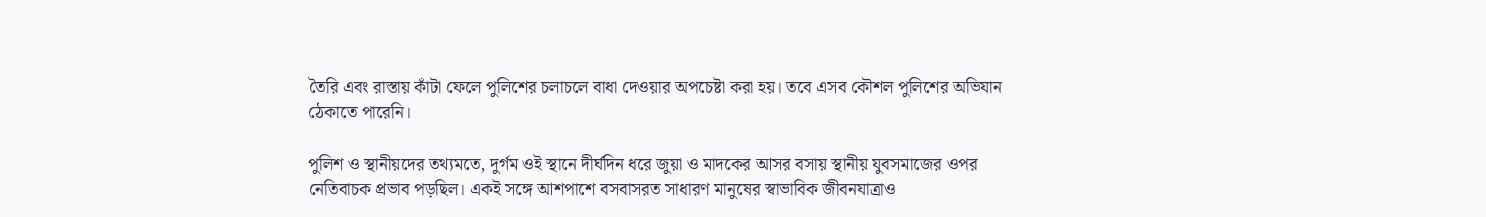তৈরি এবং রাস্তায় কাঁটা ফেলে পুলিশের চলাচলে বাধা দেওয়ার অপচেষ্টা করা হয়। তবে এসব কৌশল পুলিশের অভিযান ঠেকাতে পারেনি।

পুলিশ ও স্থানীয়দের তথ্যমতে, দুর্গম ওই স্থানে দীর্ঘদিন ধরে জুয়া ও মাদকের আসর বসায় স্থানীয় যুবসমাজের ওপর নেতিবাচক প্রভাব পড়ছিল। একই সঙ্গে আশপাশে বসবাসরত সাধারণ মানুষের স্বাভাবিক জীবনযাত্রাও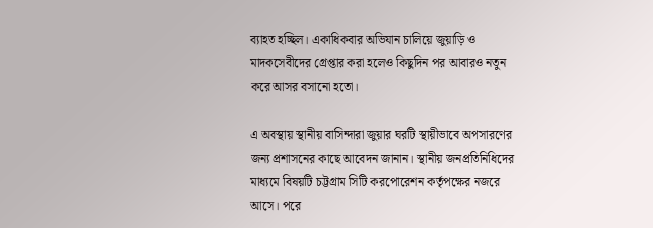ব্যাহত হচ্ছিল। একাধিকবার অভিযান চালিয়ে জুয়াড়ি ও মাদকসেবীদের গ্রেপ্তার করা হলেও কিছুদিন পর আবারও নতুন করে আসর বসানো হতো।

এ অবস্থায় স্থানীয় বাসিন্দারা জুয়ার ঘরটি স্থায়ীভাবে অপসারণের জন্য প্রশাসনের কাছে আবেদন জানান। স্থানীয় জনপ্রতিনিধিদের মাধ্যমে বিষয়টি চট্টগ্রাম সিটি করপোরেশন কর্তৃপক্ষের নজরে আসে। পরে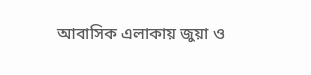আবাসিক এলাকায় জুয়া ও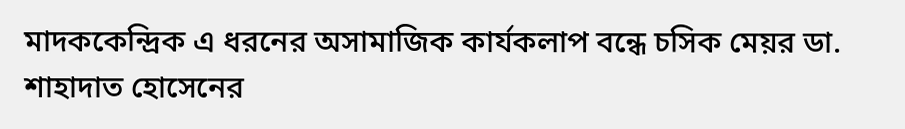মাদককেন্দ্রিক এ ধরনের অসামাজিক কার্যকলাপ বন্ধে চসিক মেয়র ডা. শাহাদাত হোসেনের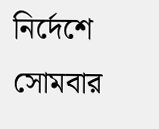নির্দেশে সোমবার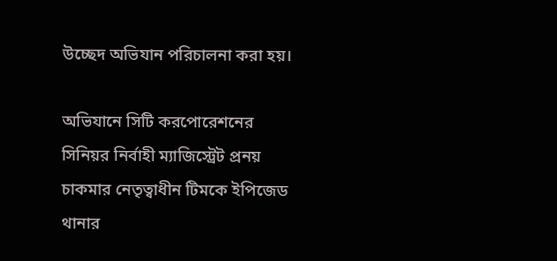উচ্ছেদ অভিযান পরিচালনা করা হয়।

অভিযানে সিটি করপোরেশনের সিনিয়র নির্বাহী ম্যাজিস্ট্রেট প্রনয় চাকমার নেতৃত্বাধীন টিমকে ইপিজেড থানার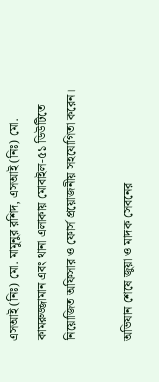এসআই (নিঃ) মো. মামুনুর রশিদ, এসআই (নিঃ) মো. কামরুজ্জামান এবং থানা এলাকায় মোবাইল-৫১ ডিউটিতে নিয়োজিত অফিসার ও ফোর্স প্রয়োজনীয় সহযোগিতা করেন।

অভিযান শেষে জুয়া ও মাদক সেবনের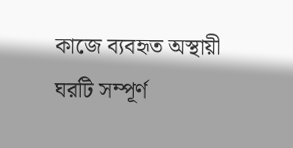কাজে ব্যবহৃত অস্থায়ী ঘরটি সম্পূর্ণ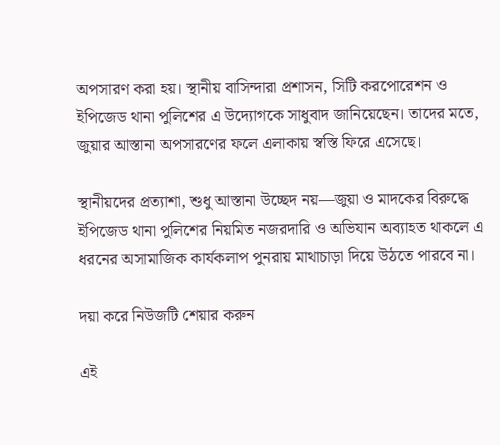অপসারণ করা হয়। স্থানীয় বাসিন্দারা প্রশাসন, সিটি করপোরেশন ও ইপিজেড থানা পুলিশের এ উদ্যোগকে সাধুবাদ জানিয়েছেন। তাদের মতে, জুয়ার আস্তানা অপসারণের ফলে এলাকায় স্বস্তি ফিরে এসেছে।

স্থানীয়দের প্রত্যাশা, শুধু আস্তানা উচ্ছেদ নয়—জুয়া ও মাদকের বিরুদ্ধে ইপিজেড থানা পুলিশের নিয়মিত নজরদারি ও অভিযান অব্যাহত থাকলে এ ধরনের অসামাজিক কার্যকলাপ পুনরায় মাথাচাড়া দিয়ে উঠতে পারবে না।

দয়া করে নিউজটি শেয়ার করুন

এই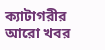ক্যাটাগরীর আরো খবর